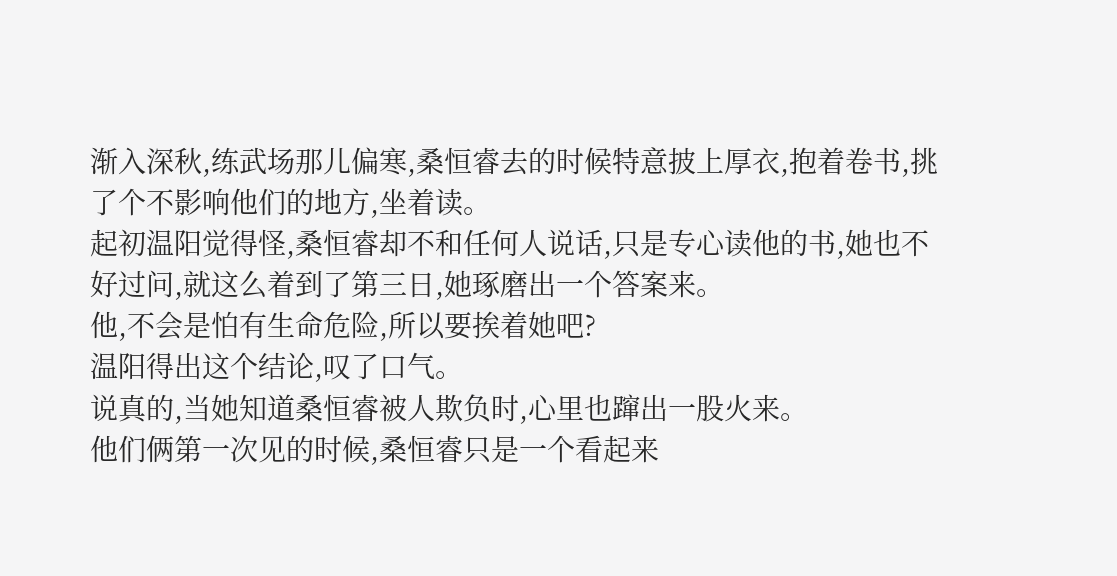渐入深秋,练武场那儿偏寒,桑恒睿去的时候特意披上厚衣,抱着卷书,挑了个不影响他们的地方,坐着读。
起初温阳觉得怪,桑恒睿却不和任何人说话,只是专心读他的书,她也不好过问,就这么着到了第三日,她琢磨出一个答案来。
他,不会是怕有生命危险,所以要挨着她吧?
温阳得出这个结论,叹了口气。
说真的,当她知道桑恒睿被人欺负时,心里也蹿出一股火来。
他们俩第一次见的时候,桑恒睿只是一个看起来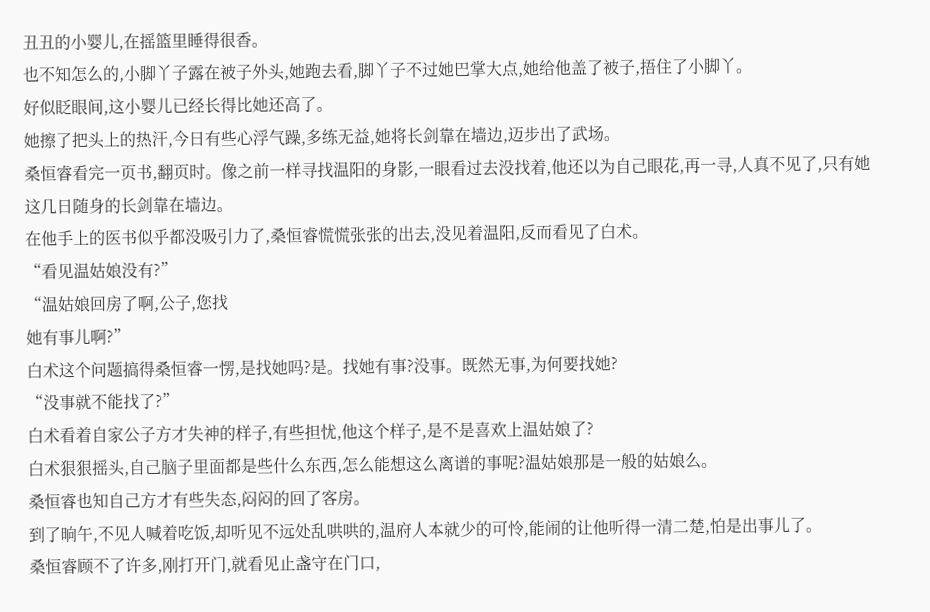丑丑的小婴儿,在摇篮里睡得很香。
也不知怎么的,小脚丫子露在被子外头,她跑去看,脚丫子不过她巴掌大点,她给他盖了被子,捂住了小脚丫。
好似眨眼间,这小婴儿已经长得比她还高了。
她擦了把头上的热汗,今日有些心浮气躁,多练无益,她将长剑靠在墙边,迈步出了武场。
桑恒睿看完一页书,翻页时。像之前一样寻找温阳的身影,一眼看过去没找着,他还以为自己眼花,再一寻,人真不见了,只有她这几日随身的长剑靠在墙边。
在他手上的医书似乎都没吸引力了,桑恒睿慌慌张张的出去,没见着温阳,反而看见了白术。
“看见温姑娘没有?”
“温姑娘回房了啊,公子,您找
她有事儿啊?”
白术这个问题搞得桑恒睿一愣,是找她吗?是。找她有事?没事。既然无事,为何要找她?
“没事就不能找了?”
白术看着自家公子方才失神的样子,有些担忧,他这个样子,是不是喜欢上温姑娘了?
白术狠狠摇头,自己脑子里面都是些什么东西,怎么能想这么离谱的事呢?温姑娘那是一般的姑娘么。
桑恒睿也知自己方才有些失态,闷闷的回了客房。
到了晌午,不见人喊着吃饭,却听见不远处乱哄哄的,温府人本就少的可怜,能闹的让他听得一清二楚,怕是出事儿了。
桑恒睿顾不了许多,刚打开门,就看见止盏守在门口,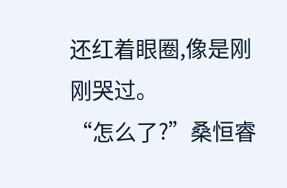还红着眼圈,像是刚刚哭过。
“怎么了?”桑恒睿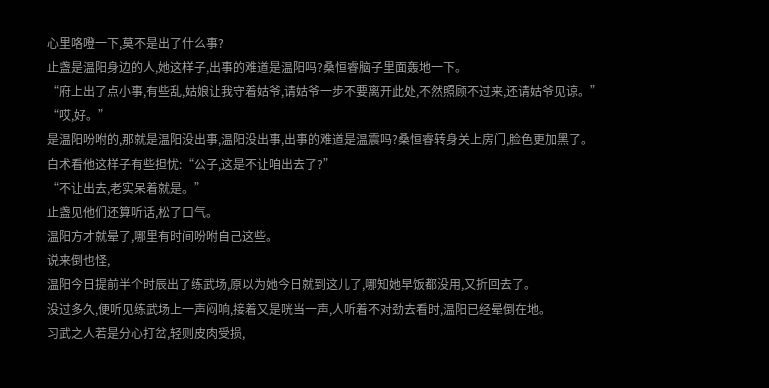心里咯噔一下,莫不是出了什么事?
止盏是温阳身边的人,她这样子,出事的难道是温阳吗?桑恒睿脑子里面轰地一下。
“府上出了点小事,有些乱,姑娘让我守着姑爷,请姑爷一步不要离开此处,不然照顾不过来,还请姑爷见谅。”
“哎,好。”
是温阳吩咐的,那就是温阳没出事,温阳没出事,出事的难道是温震吗?桑恒睿转身关上房门,脸色更加黑了。
白术看他这样子有些担忧:“公子,这是不让咱出去了?”
“不让出去,老实呆着就是。”
止盏见他们还算听话,松了口气。
温阳方才就晕了,哪里有时间吩咐自己这些。
说来倒也怪,
温阳今日提前半个时辰出了练武场,原以为她今日就到这儿了,哪知她早饭都没用,又折回去了。
没过多久,便听见练武场上一声闷响,接着又是咣当一声,人听着不对劲去看时,温阳已经晕倒在地。
习武之人若是分心打岔,轻则皮肉受损,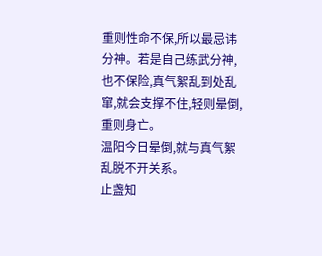重则性命不保,所以最忌讳分神。若是自己练武分神,也不保险,真气絮乱到处乱窜,就会支撑不住,轻则晕倒,重则身亡。
温阳今日晕倒,就与真气絮乱脱不开关系。
止盏知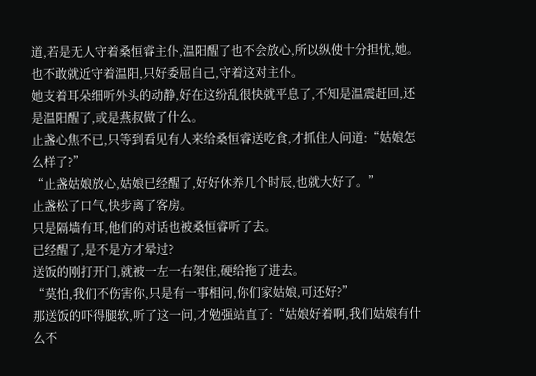道,若是无人守着桑恒睿主仆,温阳醒了也不会放心,所以纵使十分担忧,她。也不敢就近守着温阳,只好委屈自己,守着这对主仆。
她支着耳朵细听外头的动静,好在这纷乱很快就平息了,不知是温震赶回,还是温阳醒了,或是燕叔做了什么。
止盏心焦不已,只等到看见有人来给桑恒睿送吃食,才抓住人问道:“姑娘怎么样了?”
“止盏姑娘放心,姑娘已经醒了,好好休养几个时辰,也就大好了。”
止盏松了口气,快步离了客房。
只是隔墙有耳,他们的对话也被桑恒睿听了去。
已经醒了,是不是方才晕过?
送饭的刚打开门,就被一左一右架住,硬给拖了进去。
“莫怕,我们不伤害你,只是有一事相问,你们家姑娘,可还好?”
那送饭的吓得腿软,听了这一问,才勉强站直了:“姑娘好着啊,我们姑娘有什么不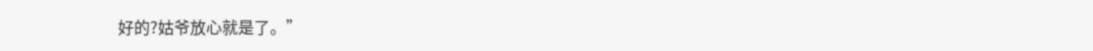好的?姑爷放心就是了。”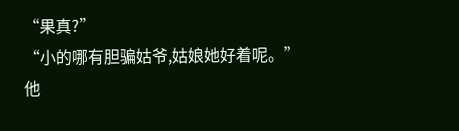“果真?”
“小的哪有胆骗姑爷,姑娘她好着呢。”
他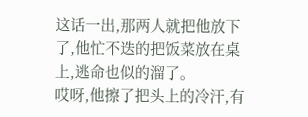这话一出,那两人就把他放下了,他忙不迭的把饭菜放在桌上,逃命也似的溜了。
哎呀,他擦了把头上的冷汗,有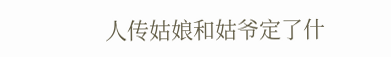人传姑娘和姑爷定了什